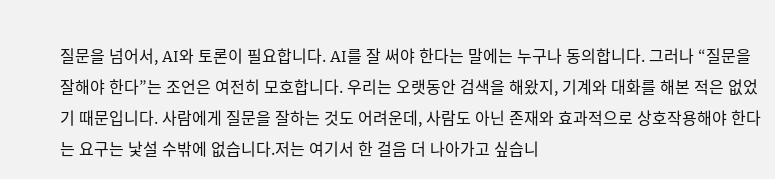질문을 넘어서, AI와 토론이 필요합니다. AI를 잘 써야 한다는 말에는 누구나 동의합니다. 그러나 “질문을 잘해야 한다”는 조언은 여전히 모호합니다. 우리는 오랫동안 검색을 해왔지, 기계와 대화를 해본 적은 없었기 때문입니다. 사람에게 질문을 잘하는 것도 어려운데, 사람도 아닌 존재와 효과적으로 상호작용해야 한다는 요구는 낯설 수밖에 없습니다.저는 여기서 한 걸음 더 나아가고 싶습니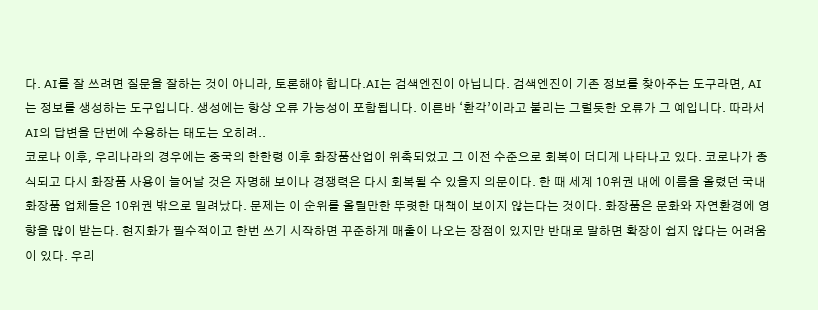다. AI를 잘 쓰려면 질문을 잘하는 것이 아니라, 토론해야 합니다.AI는 검색엔진이 아닙니다. 검색엔진이 기존 정보를 찾아주는 도구라면, AI는 정보를 생성하는 도구입니다. 생성에는 항상 오류 가능성이 포함됩니다. 이른바 ‘환각’이라고 불리는 그럴듯한 오류가 그 예입니다. 따라서 AI의 답변을 단번에 수용하는 태도는 오히려..
코로나 이후, 우리나라의 경우에는 중국의 한한령 이후 화장품산업이 위축되었고 그 이전 수준으로 회복이 더디게 나타나고 있다. 코로나가 종식되고 다시 화장품 사용이 늘어날 것은 자명해 보이나 경쟁력은 다시 회복될 수 있을지 의문이다. 한 때 세계 10위권 내에 이름을 올렸던 국내 화장품 업체들은 10위권 밖으로 밀려났다. 문제는 이 순위를 올릴만한 뚜렷한 대책이 보이지 않는다는 것이다. 화장품은 문화와 자연환경에 영향을 많이 받는다. 현지화가 필수적이고 한번 쓰기 시작하면 꾸준하게 매출이 나오는 장점이 있지만 반대로 말하면 확장이 쉽지 않다는 어려움이 있다. 우리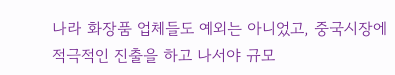나라 화장품 업체들도 예외는 아니었고, 중국시장에 적극적인 진출을 하고 나서야 규모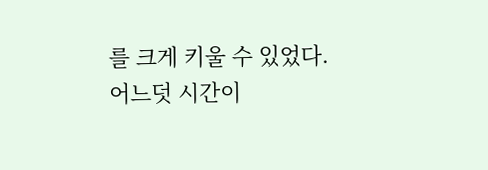를 크게 키울 수 있었다. 어느덧 시간이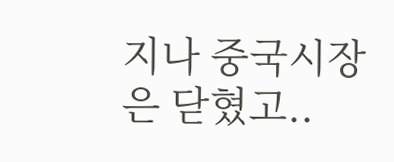지나 중국시장은 닫혔고..